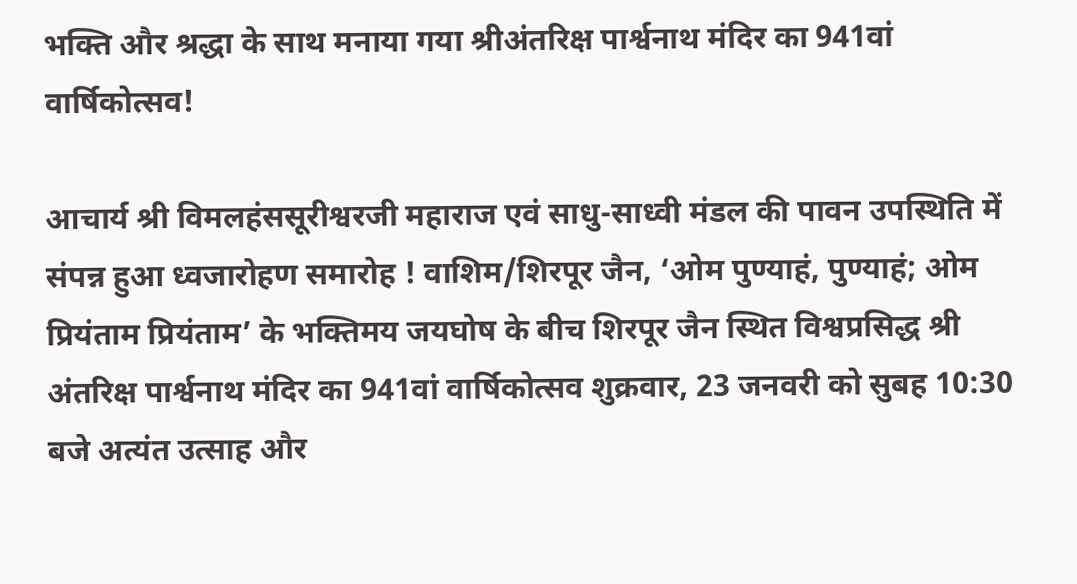भक्ति और श्रद्धा के साथ मनाया गया श्रीअंतरिक्ष पार्श्वनाथ मंदिर का 941वां वार्षिकोत्सव!

आचार्य श्री विमलहंससूरीश्वरजी महाराज एवं साधु-साध्वी मंडल की पावन उपस्थिति में संपन्न हुआ ध्वजारोहण समारोह ! वाशिम/शिरपूर जैन, ‘ओम पुण्याहं, पुण्याहं; ओम प्रियंताम प्रियंताम’ के भक्तिमय जयघोष के बीच शिरपूर जैन स्थित विश्वप्रसिद्ध श्री अंतरिक्ष पार्श्वनाथ मंदिर का 941वां वार्षिकोत्सव शुक्रवार, 23 जनवरी को सुबह 10:30 बजे अत्यंत उत्साह और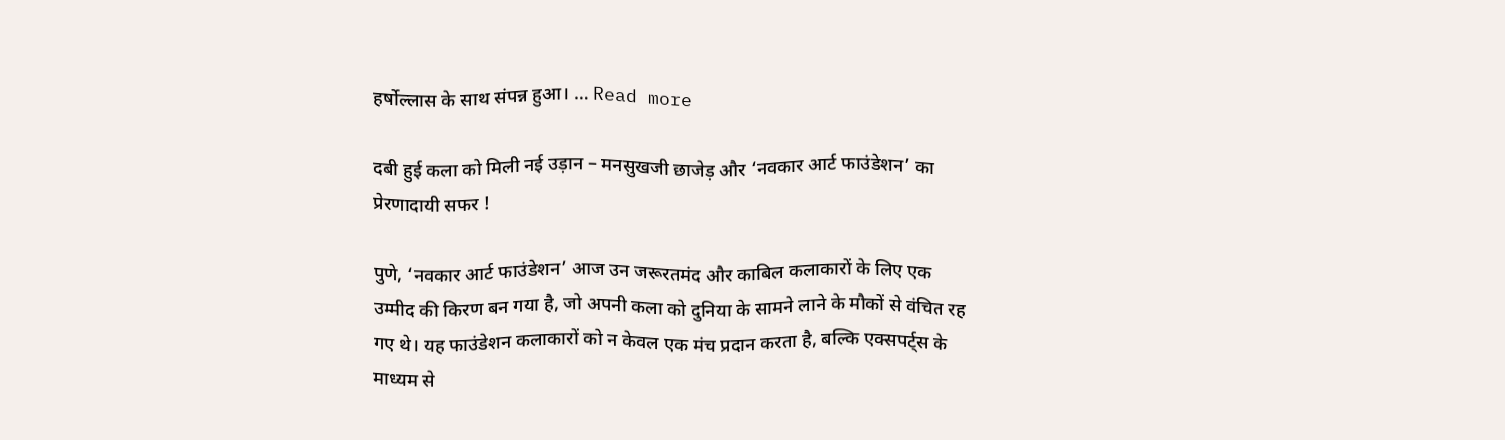हर्षोल्लास के साथ संपन्न हुआ। … Read more

दबी हुई कला को मिली नई उड़ान – मनसुखजी छाजेड़ और ‘नवकार आर्ट फाउंडेशन’ का प्रेरणादायी सफर !

पुणे, ‘नवकार आर्ट फाउंडेशन’ आज उन जरूरतमंद और काबिल कलाकारों के लिए एक उम्मीद की किरण बन गया है, जो अपनी कला को दुनिया के सामने लाने के मौकों से वंचित रह गए थे। यह फाउंडेशन कलाकारों को न केवल एक मंच प्रदान करता है, बल्कि एक्सपर्ट्स के माध्यम से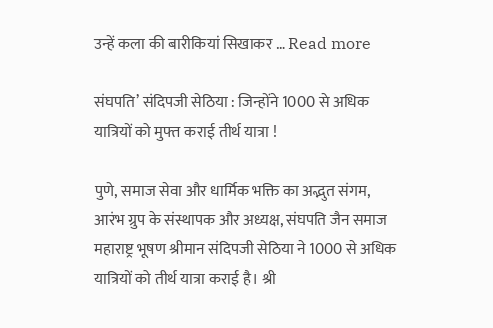उन्हें कला की बारीकियां सिखाकर … Read more

संघपति’ संदिपजी सेठिया : जिन्होंने 1000 से अधिक यात्रियों को मुफ्त कराई तीर्थ यात्रा !

पुणे, समाज सेवा और धार्मिक भक्ति का अद्भुत संगम, आरंभ ग्रुप के संस्थापक और अध्यक्ष, संघपति जैन समाज महाराष्ट्र भूषण श्रीमान संदिपजी सेठिया ने 1000 से अधिक यात्रियों को तीर्थ यात्रा कराई है। श्री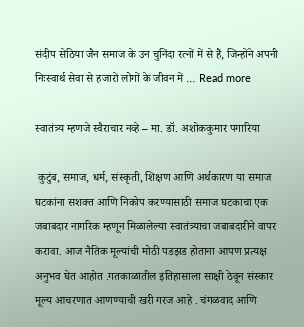संदीप सेठिया जैन समाज के उन चुनिंदा रत्नों में से हैं, जिन्होंने अपनी निःस्वार्थ सेवा से हजारों लोगों के जीवन में … Read more

स्वातंत्र्य म्हणजे स्वैराचार नव्हे – मा. डॉ. अशोककुमार पगारिया

 कुटुंब, समाज, धर्म, संस्कृती, शिक्षण आणि अर्थकारण या समाज घटकांना सशक्त आणि निकोप करण्यासाठी समाज घटकाचा एक जबाबदार नागरिक म्हणून मिळालेल्या स्वातंत्र्याचा जबाबदारीने वापर करावा. आज नैतिक मूल्यांची मोठी पडझड होताना आपण प्रत्यक्ष अनुभव घेत आहोत .गतकाळातील इतिहासाला साक्षी ठेवून संस्कार मूल्य आचरणात आणण्याची खरी गरज आहे . चंगळवाद आणि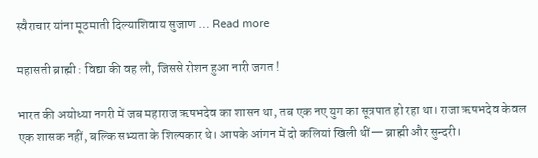स्वैराचार यांना मूठमाती दिल्याशिवाय सुजाण … Read more

महासती ब्राह्मी : विद्या की वह लौ, जिससे रोशन हुआ नारी जगत !

भारत की अयोध्या नगरी में जब महाराज ऋषभदेव का शासन था, तब एक नए युग का सूत्रपात हो रहा था। राजा ऋषभदेव केवल एक शासक नहीं, बल्कि सभ्यता के शिल्पकार थे। आपके आंगन में दो कलियां खिली थीं— ब्राह्मी और सुन्दरी।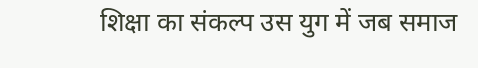शिक्षा का संकल्प उस युग में जब समाज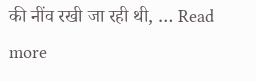की नींव रखी जा रही थी, … Read more